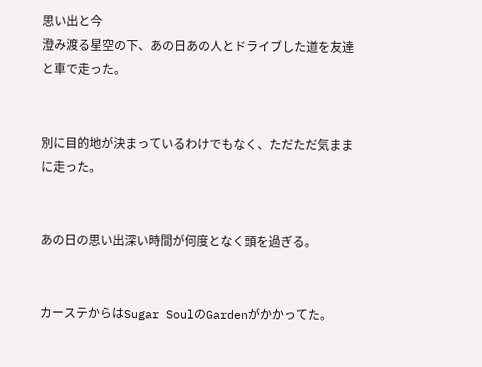思い出と今
澄み渡る星空の下、あの日あの人とドライブした道を友達と車で走った。


別に目的地が決まっているわけでもなく、ただただ気ままに走った。


あの日の思い出深い時間が何度となく頭を過ぎる。


カーステからはSugar SoulのGardenがかかってた。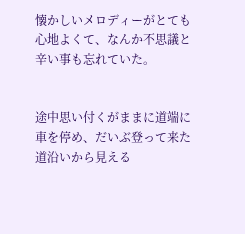懐かしいメロディーがとても心地よくて、なんか不思議と辛い事も忘れていた。


途中思い付くがままに道端に車を停め、だいぶ登って来た道沿いから見える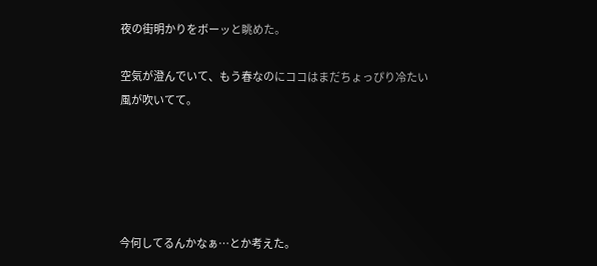夜の街明かりをボーッと眺めた。

空気が澄んでいて、もう春なのにココはまだちょっぴり冷たい風が吹いてて。





今何してるんかなぁ…とか考えた。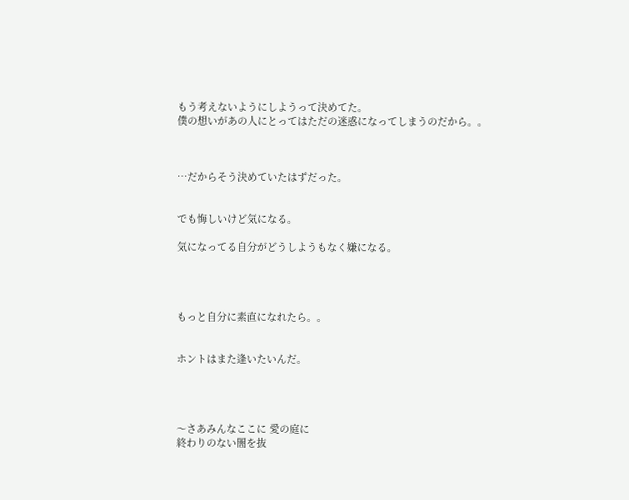もう考えないようにしようって決めてた。
僕の想いがあの人にとってはただの迷惑になってしまうのだから。。



…だからそう決めていたはずだった。


でも悔しいけど気になる。

気になってる自分がどうしようもなく嫌になる。




もっと自分に素直になれたら。。


ホントはまた逢いたいんだ。




〜さあみんなここに 愛の庭に
終わりのない闇を抜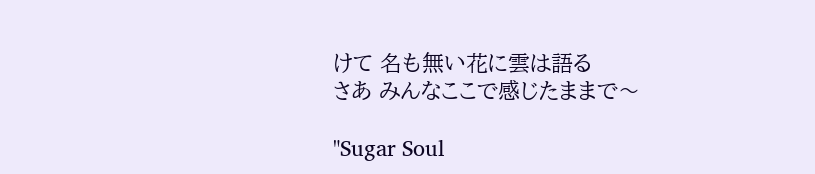けて 名も無い花に雲は語る
さあ みんなここで感じたままで〜

"Sugar Soul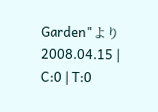Garden"より
2008.04.15 | C:0 | T:0